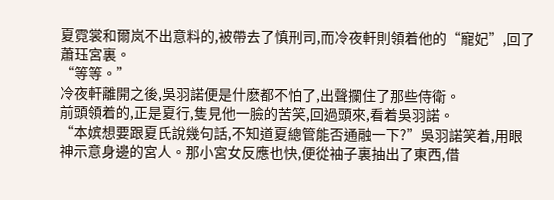夏霓裳和爾岚不出意料的,被帶去了慎刑司,而冷夜軒則領着他的“寵妃”,回了蕭珏宮裏。
“等等。”
冷夜軒離開之後,吳羽諾便是什麽都不怕了,出聲攔住了那些侍衛。
前頭領着的,正是夏行,隻見他一臉的苦笑,回過頭來,看着吳羽諾。
“本嫔想要跟夏氏說幾句話,不知道夏總管能否通融一下?”吳羽諾笑着,用眼神示意身邊的宮人。那小宮女反應也快,便從袖子裏抽出了東西,借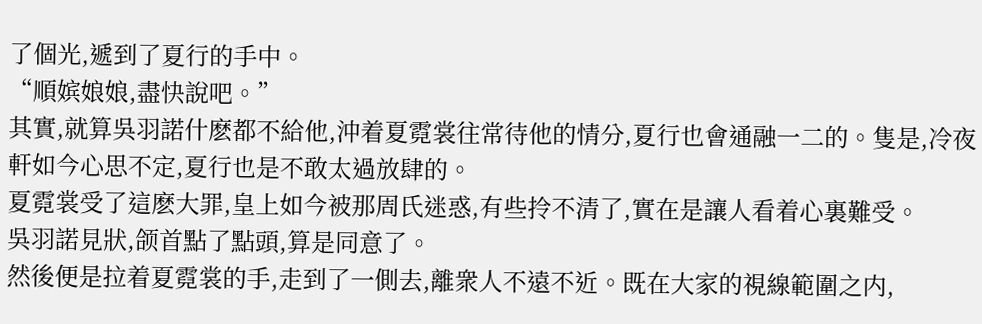了個光,遞到了夏行的手中。
“順嫔娘娘,盡快說吧。”
其實,就算吳羽諾什麽都不給他,沖着夏霓裳往常待他的情分,夏行也會通融一二的。隻是,冷夜軒如今心思不定,夏行也是不敢太過放肆的。
夏霓裳受了這麽大罪,皇上如今被那周氏迷惑,有些拎不清了,實在是讓人看着心裏難受。
吳羽諾見狀,颌首點了點頭,算是同意了。
然後便是拉着夏霓裳的手,走到了一側去,離衆人不遠不近。既在大家的視線範圍之内,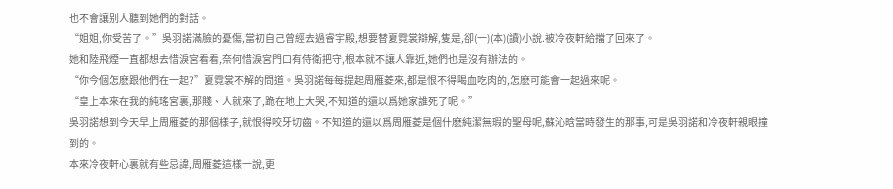也不會讓别人聽到她們的對話。
“姐姐,你受苦了。”吳羽諾滿臉的憂傷,當初自己曾經去過睿宇殿,想要替夏霓裳辯解,隻是,卻(一)(本)(讀)小說.被冷夜軒給擋了回來了。
她和陸飛煙一直都想去惜淚宮看看,奈何惜淚宮門口有侍衛把守,根本就不讓人靠近,她們也是沒有辦法的。
“你今個怎麽跟他們在一起?”夏霓裳不解的問道。吳羽諾每每提起周雁菱來,都是恨不得喝血吃肉的,怎麽可能會一起過來呢。
“皇上本來在我的純瑤宮裏,那賤、人就來了,跪在地上大哭,不知道的還以爲她家誰死了呢。”
吳羽諾想到今天早上周雁菱的那個樣子,就恨得咬牙切齒。不知道的還以爲周雁菱是個什麽純潔無瑕的聖母呢,蘇沁晗當時發生的那事,可是吳羽諾和冷夜軒親眼撞到的。
本來冷夜軒心裏就有些忌諱,周雁菱這樣一說,更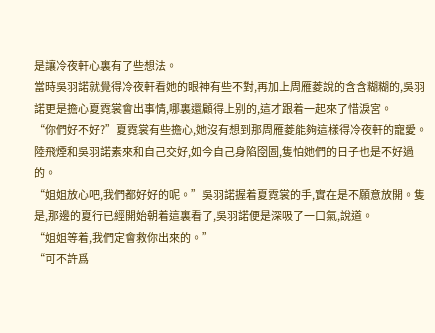是讓冷夜軒心裏有了些想法。
當時吳羽諾就覺得冷夜軒看她的眼神有些不對,再加上周雁菱說的含含糊糊的,吳羽諾更是擔心夏霓裳會出事情,哪裏還顧得上别的,這才跟着一起來了惜淚宮。
“你們好不好?”夏霓裳有些擔心,她沒有想到那周雁菱能夠這樣得冷夜軒的寵愛。陸飛煙和吳羽諾素來和自己交好,如今自己身陷囹圄,隻怕她們的日子也是不好過的。
“姐姐放心吧,我們都好好的呢。”吳羽諾握着夏霓裳的手,實在是不願意放開。隻是,那邊的夏行已經開始朝着這裏看了,吳羽諾便是深吸了一口氣,說道。
“姐姐等着,我們定會救你出來的。”
“可不許爲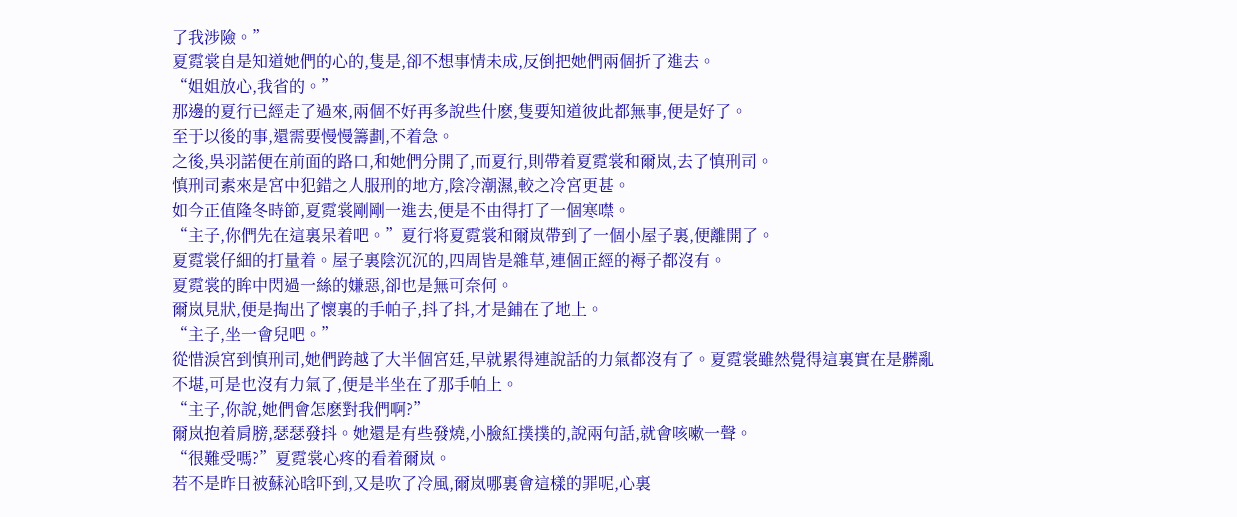了我涉險。”
夏霓裳自是知道她們的心的,隻是,卻不想事情未成,反倒把她們兩個折了進去。
“姐姐放心,我省的。”
那邊的夏行已經走了過來,兩個不好再多說些什麽,隻要知道彼此都無事,便是好了。
至于以後的事,還需要慢慢籌劃,不着急。
之後,吳羽諾便在前面的路口,和她們分開了,而夏行,則帶着夏霓裳和爾岚,去了慎刑司。
慎刑司素來是宮中犯錯之人服刑的地方,陰冷潮濕,較之冷宮更甚。
如今正值隆冬時節,夏霓裳剛剛一進去,便是不由得打了一個寒噤。
“主子,你們先在這裏呆着吧。”夏行将夏霓裳和爾岚帶到了一個小屋子裏,便離開了。
夏霓裳仔細的打量着。屋子裏陰沉沉的,四周皆是雜草,連個正經的褥子都沒有。
夏霓裳的眸中閃過一絲的嫌惡,卻也是無可奈何。
爾岚見狀,便是掏出了懷裏的手帕子,抖了抖,才是鋪在了地上。
“主子,坐一會兒吧。”
從惜淚宮到慎刑司,她們跨越了大半個宮廷,早就累得連說話的力氣都沒有了。夏霓裳雖然覺得這裏實在是髒亂不堪,可是也沒有力氣了,便是半坐在了那手帕上。
“主子,你說,她們會怎麽對我們啊?”
爾岚抱着肩膀,瑟瑟發抖。她還是有些發燒,小臉紅撲撲的,說兩句話,就會咳嗽一聲。
“很難受嗎?”夏霓裳心疼的看着爾岚。
若不是昨日被蘇沁晗吓到,又是吹了冷風,爾岚哪裏會這樣的罪呢,心裏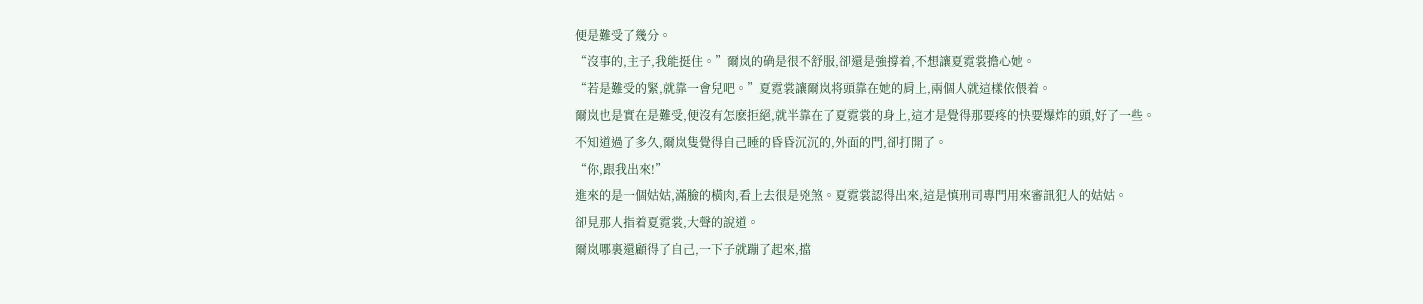便是難受了幾分。
“沒事的,主子,我能挺住。”爾岚的确是很不舒服,卻還是強撐着,不想讓夏霓裳擔心她。
“若是難受的緊,就靠一會兒吧。”夏霓裳讓爾岚将頭靠在她的肩上,兩個人就這樣依偎着。
爾岚也是實在是難受,便沒有怎麽拒絕,就半靠在了夏霓裳的身上,這才是覺得那要疼的快要爆炸的頭,好了一些。
不知道過了多久,爾岚隻覺得自己睡的昏昏沉沉的,外面的門,卻打開了。
“你,跟我出來!”
進來的是一個姑姑,滿臉的橫肉,看上去很是兇煞。夏霓裳認得出來,這是慎刑司專門用來審訊犯人的姑姑。
卻見那人指着夏霓裳,大聲的說道。
爾岚哪裏還顧得了自己,一下子就蹦了起來,擋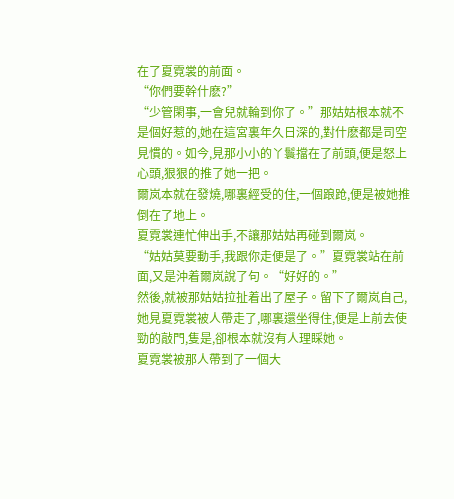在了夏霓裳的前面。
“你們要幹什麽?”
“少管閑事,一會兒就輪到你了。”那姑姑根本就不是個好惹的,她在這宮裏年久日深的,對什麽都是司空見慣的。如今,見那小小的丫鬟擋在了前頭,便是怒上心頭,狠狠的推了她一把。
爾岚本就在發燒,哪裏經受的住,一個踉跄,便是被她推倒在了地上。
夏霓裳連忙伸出手,不讓那姑姑再碰到爾岚。
“姑姑莫要動手,我跟你走便是了。”夏霓裳站在前面,又是沖着爾岚說了句。“好好的。”
然後,就被那姑姑拉扯着出了屋子。留下了爾岚自己,她見夏霓裳被人帶走了,哪裏還坐得住,便是上前去使勁的敲門,隻是,卻根本就沒有人理睬她。
夏霓裳被那人帶到了一個大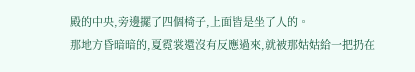殿的中央,旁邊擺了四個椅子,上面皆是坐了人的。
那地方昏暗暗的,夏霓裳還沒有反應過來,就被那姑姑給一把扔在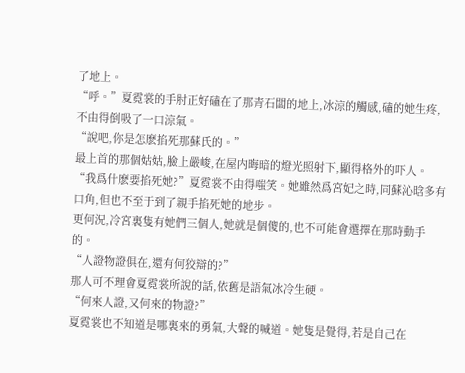了地上。
“呼。”夏霓裳的手肘正好磕在了那青石闆的地上,冰涼的觸感,磕的她生疼,不由得倒吸了一口涼氣。
“說吧,你是怎麽掐死那蘇氏的。”
最上首的那個姑姑,臉上嚴峻,在屋内晦暗的燈光照射下,顯得格外的吓人。
“我爲什麽要掐死她?”夏霓裳不由得嗤笑。她雖然爲宮妃之時,同蘇沁晗多有口角,但也不至于到了親手掐死她的地步。
更何況,冷宮裏隻有她們三個人,她就是個傻的,也不可能會選擇在那時動手的。
“人證物證俱在,還有何狡辯的?”
那人可不理會夏霓裳所說的話,依舊是語氣冰冷生硬。
“何來人證,又何來的物證?”
夏霓裳也不知道是哪裏來的勇氣,大聲的喊道。她隻是覺得,若是自己在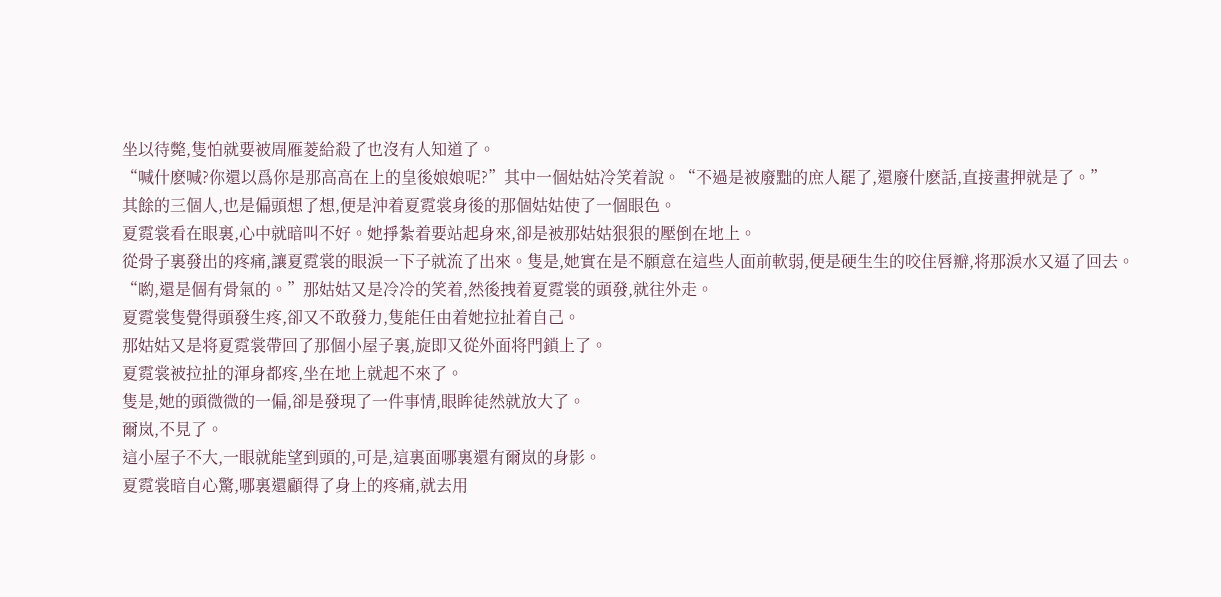坐以待斃,隻怕就要被周雁菱給殺了也沒有人知道了。
“喊什麽喊?你還以爲你是那高高在上的皇後娘娘呢?”其中一個姑姑冷笑着說。“不過是被廢黜的庶人罷了,還廢什麽話,直接畫押就是了。”
其餘的三個人,也是偏頭想了想,便是沖着夏霓裳身後的那個姑姑使了一個眼色。
夏霓裳看在眼裏,心中就暗叫不好。她掙紮着要站起身來,卻是被那姑姑狠狠的壓倒在地上。
從骨子裏發出的疼痛,讓夏霓裳的眼淚一下子就流了出來。隻是,她實在是不願意在這些人面前軟弱,便是硬生生的咬住唇瓣,将那淚水又逼了回去。
“喲,還是個有骨氣的。”那姑姑又是冷冷的笑着,然後拽着夏霓裳的頭發,就往外走。
夏霓裳隻覺得頭發生疼,卻又不敢發力,隻能任由着她拉扯着自己。
那姑姑又是将夏霓裳帶回了那個小屋子裏,旋即又從外面将門鎖上了。
夏霓裳被拉扯的渾身都疼,坐在地上就起不來了。
隻是,她的頭微微的一偏,卻是發現了一件事情,眼眸徒然就放大了。
爾岚,不見了。
這小屋子不大,一眼就能望到頭的,可是,這裏面哪裏還有爾岚的身影。
夏霓裳暗自心驚,哪裏還顧得了身上的疼痛,就去用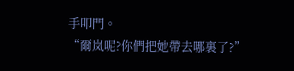手叩門。
“爾岚呢?你們把她帶去哪裏了?”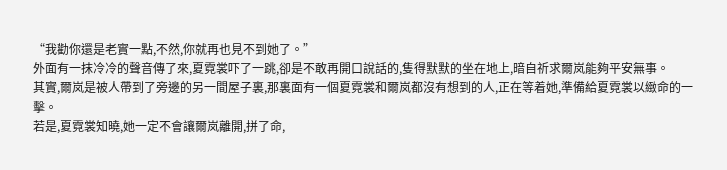“我勸你還是老實一點,不然,你就再也見不到她了。”
外面有一抹冷冷的聲音傳了來,夏霓裳吓了一跳,卻是不敢再開口說話的,隻得默默的坐在地上,暗自祈求爾岚能夠平安無事。
其實,爾岚是被人帶到了旁邊的另一間屋子裏,那裏面有一個夏霓裳和爾岚都沒有想到的人,正在等着她,準備給夏霓裳以緻命的一擊。
若是,夏霓裳知曉,她一定不會讓爾岚離開,拼了命,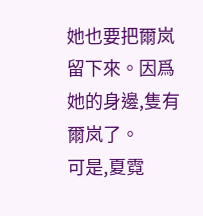她也要把爾岚留下來。因爲她的身邊,隻有爾岚了。
可是,夏霓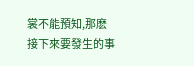裳不能預知,那麽接下來要發生的事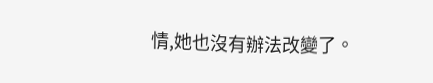情,她也沒有辦法改變了。